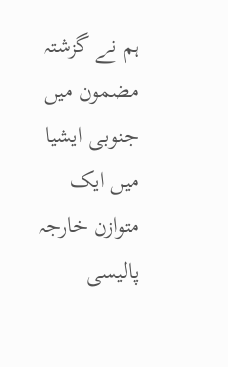ہم نے گزشتہ مضمون میں جنوبی ایشیا میں ایک متوازن خارجہ پالیسی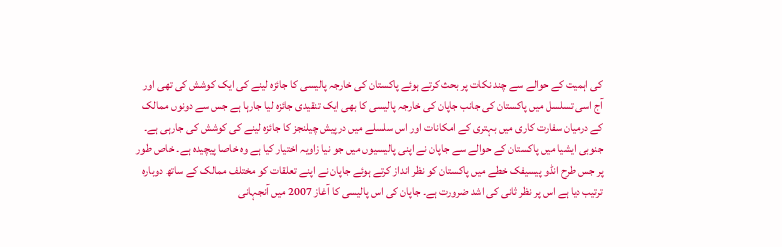کی اہمیت کے حوالے سے چند نکات پر بحث کرتے ہوئے پاکستان کی خارجہ پالیسی کا جائزہ لینے کی ایک کوشش کی تھی اور آج اسی تسلسل میں پاکستان کی جانب جاپان کی خارجہ پالیسی کا بھی ایک تنقیدی جائزہ لیا جارہا ہے جس سے دونوں ممالک کے درمیان سفارت کاری میں بہتری کے امکانات اور اس سلسلے میں درپیش چیلنجز کا جائزہ لینے کی کوشش کی جارہی ہے۔ جنوبی ایشیا میں پاکستان کے حوالے سے جاپان نے اپنی پالیسیوں میں جو نیا زاویہ اختیار کیا ہے وہ خاصا پیچیدہ ہے۔ خاص طور پر جس طرح انڈو پیسیفک خطے میں پاکستان کو نظر انداز کرتے ہوئے جاپان نے اپنے تعلقات کو مختلف ممالک کے ساتھ دوبارہ ترتیب دیا ہے اس پر نظر ثانی کی اشد ضرورت ہے۔ جاپان کی اس پالیسی کا آغاز 2007 میں آنجہانی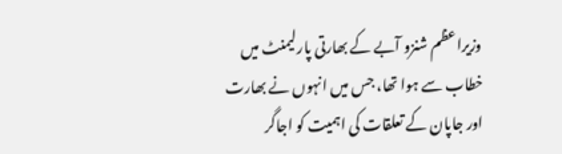وزیراعظم شنزو آبے کے بھارتی پارلیمنٹ میں خطاب سے ہوا تھا، جس میں انہوں نے بھارت اور جاپان کے تعلقات کی اہمیت کو اجاگر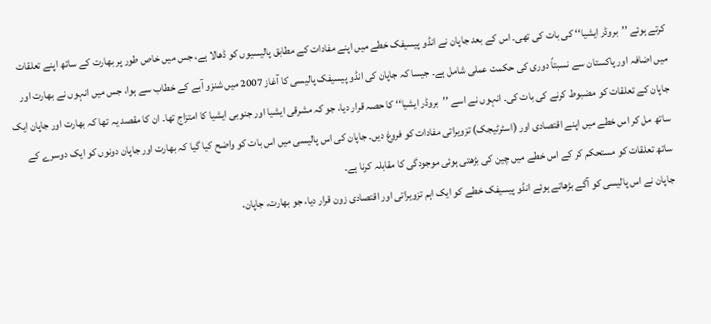کرتے ہوئے ’’بروڈر ایشیا‘‘ کی بات کی تھی۔ اس کے بعد جاپان نے انڈو پیسیفک خطے میں اپنے مفادات کے مطابق پالیسیوں کو ڈھالا ہے، جس میں خاص طور پر بھارت کے ساتھ اپنے تعلقات میں اضافہ اور پاکستان سے نسبتاً دوری کی حکمت عملی شامل ہے۔ جیسا کہ جاپان کی انڈو پیسیفک پالیسی کا آغاز 2007 میں شنزو آبے کے خطاب سے ہوا، جس میں انہوں نے بھارت اور جاپان کے تعلقات کو مضبوط کرنے کی بات کی۔ انہوں نے اسے ’’بروڈر ایشیا‘‘ کا حصہ قرار دیا، جو کہ مشرقی ایشیا اور جنوبی ایشیا کا امتزاج تھا۔ ان کا مقصد یہ تھا کہ بھارت اور جاپان ایک ساتھ مل کر اس خطے میں اپنے اقتصادی اور (اسٹرٹیجک) تزویراتی مفادات کو فروغ دیں۔ جاپان کی اس پالیسی میں اس بات کو واضح کیا گیا کہ بھارت اور جاپان دونوں کو ایک دوسرے کے ساتھ تعلقات کو مستحکم کر کے اس خطے میں چین کی بڑھتی ہوئی موجودگی کا مقابلہ کرنا ہے۔
جاپان نے اس پالیسی کو آگے بڑھاتے ہوئے انڈو پیسیفک خطے کو ایک اہم تزویراتی اور اقتصادی زون قرار دیا، جو بھارت، جاپان،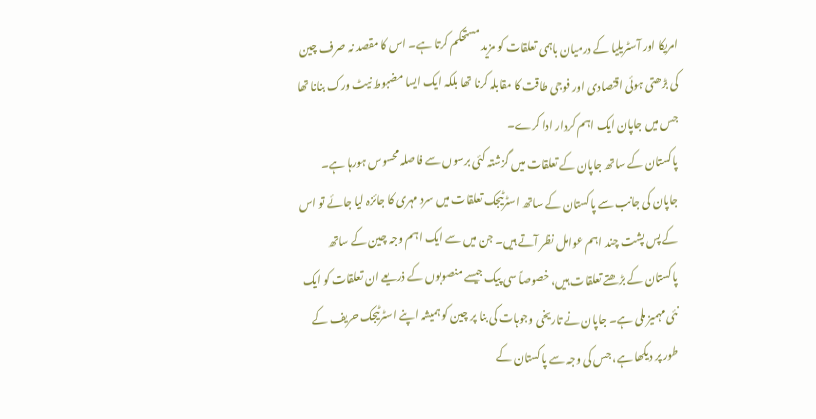امریکا اور آسٹریلیا کے درمیان باہمی تعلقات کو مزید مستحکم کرتا ہے۔ اس کا مقصد نہ صرف چین کی بڑھتی ہوئی اقتصادی اور فوجی طاقت کا مقابلہ کرنا تھا بلکہ ایک ایسا مضبوط نیٹ ورک بنانا تھا جس میں جاپان ایک اہم کردار ادا کرے۔
پاکستان کے ساتھ جاپان کے تعلقات میں گزشتہ کئی برسوں سے فاصلہ محسوس ہورہا ہے۔ جاپان کی جانب سے پاکستان کے ساتھ اسٹرٹیجک تعلقات میں سرد مہری کا جائزہ لیا جائے تو اس کے پس پشت چند اہم عوامل نظر آتے ہیں۔ جن میں سے ایک اہم وجہ چین کے ساتھ پاکستان کے بڑھتے تعلقات ہیں، خصوصاً سی پیک جیسے منصوبوں کے ذریعے ان تعلقات کو ایک نئی مہمیز ملی ہے۔ جاپان نے تاریخی وجوہات کی بنا پر چین کو ہمیشہ اپنے اسٹرٹیجک حریف کے طور پر دیکھا ہے، جس کی وجہ سے پاکستان کے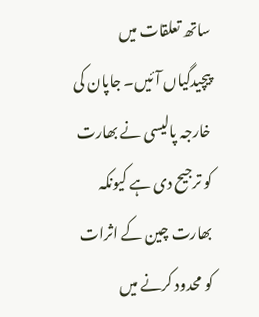ساتھ تعلقات میں پیچیدگیاں آئیں۔ جاپان کی خارجہ پالیسی نے بھارت کو ترجیح دی ہے کیونکہ بھارت چین کے اثرات کو محدود کرنے میں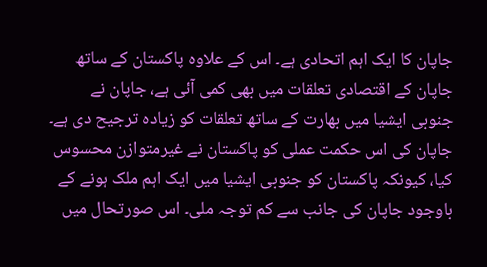جاپان کا ایک اہم اتحادی ہے۔ اس کے علاوہ پاکستان کے ساتھ جاپان کے اقتصادی تعلقات میں بھی کمی آئی ہے، جاپان نے جنوبی ایشیا میں بھارت کے ساتھ تعلقات کو زیادہ ترجیح دی ہے۔ جاپان کی اس حکمت عملی کو پاکستان نے غیرمتوازن محسوس کیا، کیونکہ پاکستان کو جنوبی ایشیا میں ایک اہم ملک ہونے کے باوجود جاپان کی جانب سے کم توجہ ملی۔ اس صورتحال میں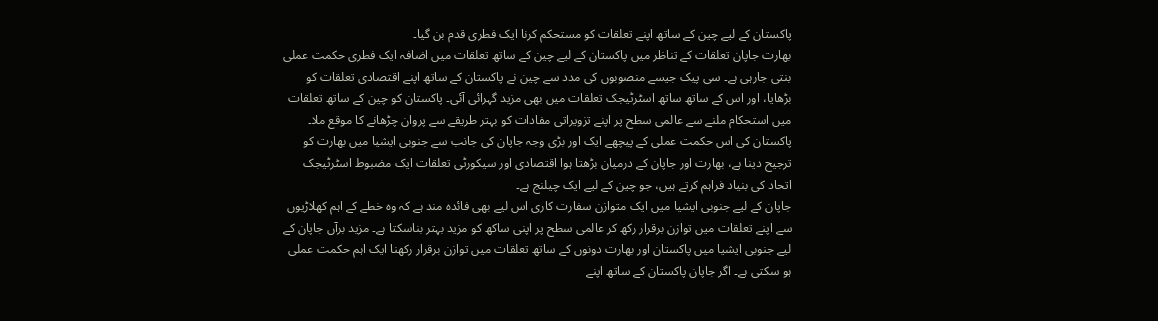پاکستان کے لیے چین کے ساتھ اپنے تعلقات کو مستحکم کرنا ایک فطری قدم بن گیا۔
بھارت جاپان تعلقات کے تناظر میں پاکستان کے لیے چین کے ساتھ تعلقات میں اضافہ ایک فطری حکمت عملی بنتی جارہی ہے۔ سی پیک جیسے منصوبوں کی مدد سے چین نے پاکستان کے ساتھ اپنے اقتصادی تعلقات کو بڑھایا، اور اس کے ساتھ ساتھ اسٹرٹیجک تعلقات میں بھی مزید گہرائی آئی۔ پاکستان کو چین کے ساتھ تعلقات میں استحکام ملنے سے عالمی سطح پر اپنے تزویراتی مفادات کو بہتر طریقے سے پروان چڑھانے کا موقع ملا۔ پاکستان کی اس حکمت عملی کے پیچھے ایک اور بڑی وجہ جاپان کی جانب سے جنوبی ایشیا میں بھارت کو ترجیح دینا ہے، بھارت اور جاپان کے درمیان بڑھتا ہوا اقتصادی اور سیکورٹی تعلقات ایک مضبوط اسٹرٹیجک اتحاد کی بنیاد فراہم کرتے ہیں، جو چین کے لیے ایک چیلنج ہے۔
جاپان کے لیے جنوبی ایشیا میں ایک متوازن سفارت کاری اس لیے بھی فائدہ مند ہے کہ وہ خطے کے اہم کھلاڑیوں سے اپنے تعلقات میں توازن برقرار رکھ کر عالمی سطح پر اپنی ساکھ کو مزید بہتر بناسکتا ہے۔ مزید برآں جاپان کے لیے جنوبی ایشیا میں پاکستان اور بھارت دونوں کے ساتھ تعلقات میں توازن برقرار رکھنا ایک اہم حکمت عملی ہو سکتی ہے۔ اگر جاپان پاکستان کے ساتھ اپنے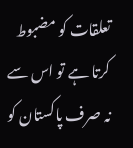تعلقات کو مضبوط کرتا ہے تو اس سے نہ صرف پاکستان کو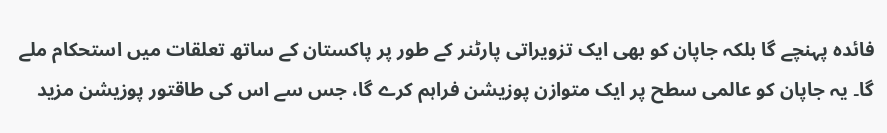فائدہ پہنچے گا بلکہ جاپان کو بھی ایک تزویراتی پارٹنر کے طور پر پاکستان کے ساتھ تعلقات میں استحکام ملے گا۔ یہ جاپان کو عالمی سطح پر ایک متوازن پوزیشن فراہم کرے گا، جس سے اس کی طاقتور پوزیشن مزید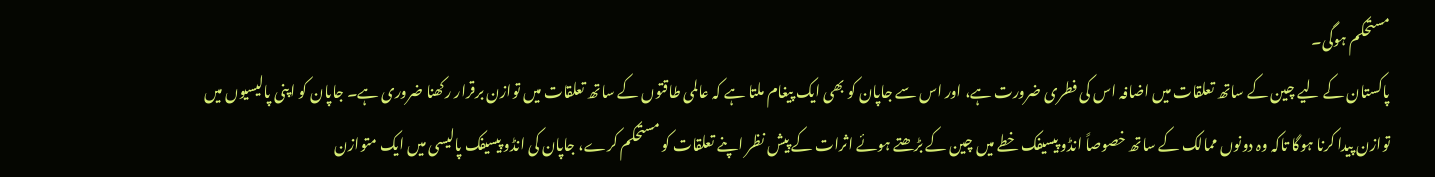مستحکم ہوگی۔
پاکستان کے لیے چین کے ساتھ تعلقات میں اضافہ اس کی فطری ضرورت ہے، اور اس سے جاپان کو بھی ایک پیغام ملتا ہے کہ عالمی طاقتوں کے ساتھ تعلقات میں توازن برقرار رکھنا ضروری ہے۔ جاپان کو اپنی پالیسیوں میں توازن پیدا کرنا ہوگا تاکہ وہ دونوں ممالک کے ساتھ خصوصاً انڈو پیسیفک خطے میں چین کے بڑھتے ہوئے اثرات کے پیش نظر اپنے تعلقات کو مستحکم کرے، جاپان کی انڈو پیسیفک پالیسی میں ایک متوازن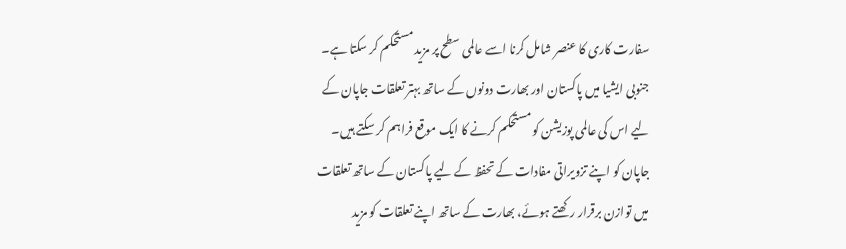سفارت کاری کا عنصر شامل کرنا اسے عالمی سطح پر مزید مستحکم کر سکتا ہے۔ جنوبی ایشیا میں پاکستان اور بھارت دونوں کے ساتھ بہتر تعلقات جاپان کے لیے اس کی عالمی پوزیشن کو مستحکم کرنے کا ایک موقع فراہم کر سکتے ہیں۔ جاپان کو اپنے تزویراتی مفادات کے تحفظ کے لیے پاکستان کے ساتھ تعلقات میں توازن برقرار رکھتے ہوئے، بھارت کے ساتھ اپنے تعلقات کو مزید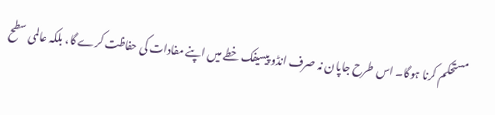مستحکم کرنا ہوگا۔ اس طرح جاپان نہ صرف انڈو پیسیفک خطے میں اپنے مفادات کی حفاظت کرے گا، بلکہ عالمی سطح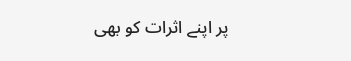پر اپنے اثرات کو بھی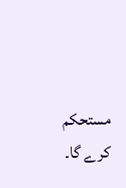مستحکم کرے گا۔